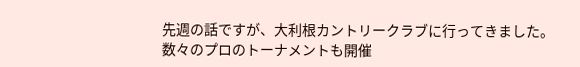先週の話ですが、大利根カントリークラブに行ってきました。
数々のプロのトーナメントも開催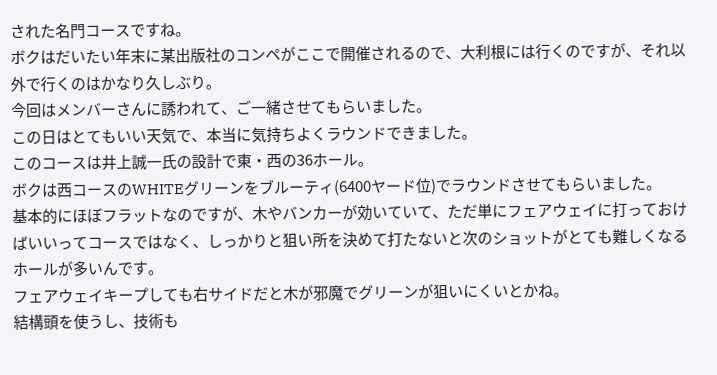された名門コースですね。
ボクはだいたい年末に某出版社のコンペがここで開催されるので、大利根には行くのですが、それ以外で行くのはかなり久しぶり。
今回はメンバーさんに誘われて、ご一緒させてもらいました。
この日はとてもいい天気で、本当に気持ちよくラウンドできました。
このコースは井上誠一氏の設計で東・西の36ホール。
ボクは西コースのWHITEグリーンをブルーティ(6400ヤード位)でラウンドさせてもらいました。
基本的にほぼフラットなのですが、木やバンカーが効いていて、ただ単にフェアウェイに打っておけばいいってコースではなく、しっかりと狙い所を決めて打たないと次のショットがとても難しくなるホールが多いんです。
フェアウェイキープしても右サイドだと木が邪魔でグリーンが狙いにくいとかね。
結構頭を使うし、技術も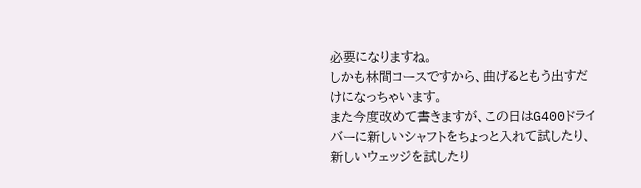必要になりますね。
しかも林間コースですから、曲げるともう出すだけになっちゃいます。
また今度改めて書きますが、この日はG400ドライバーに新しいシャフトをちょっと入れて試したり、新しいウェッジを試したり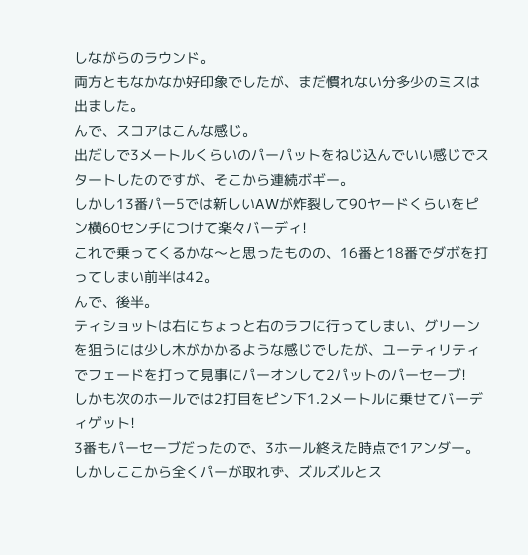しながらのラウンド。
両方ともなかなか好印象でしたが、まだ慣れない分多少のミスは出ました。
んで、スコアはこんな感じ。
出だしで3メートルくらいのパーパットをねじ込んでいい感じでスタートしたのですが、そこから連続ボギー。
しかし13番パー5では新しいAWが炸裂して90ヤードくらいをピン横60センチにつけて楽々バーディ!
これで乗ってくるかな〜と思ったものの、16番と18番でダボを打ってしまい前半は42。
んで、後半。
ティショットは右にちょっと右のラフに行ってしまい、グリーンを狙うには少し木がかかるような感じでしたが、ユーティリティでフェードを打って見事にパーオンして2パットのパーセーブ!
しかも次のホールでは2打目をピン下1.2メートルに乗せてバーディゲット!
3番もパーセーブだったので、3ホール終えた時点で1アンダー。
しかしここから全くパーが取れず、ズルズルとス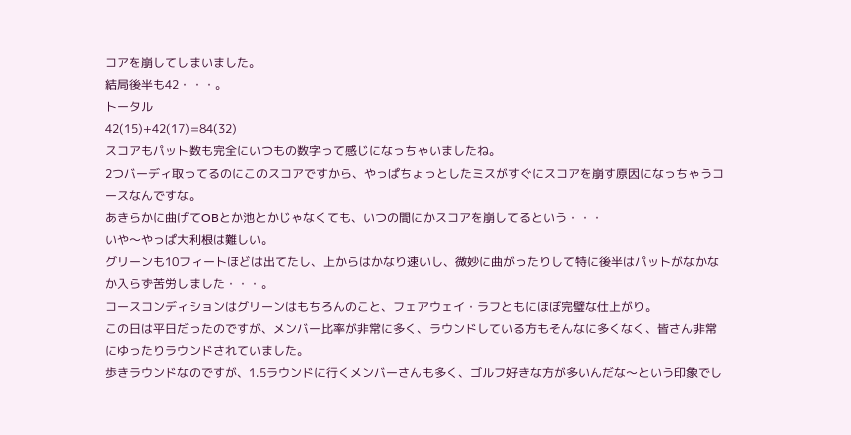コアを崩してしまいました。
結局後半も42・・・。
トータル
42(15)+42(17)=84(32)
スコアもパット数も完全にいつもの数字って感じになっちゃいましたね。
2つバーディ取ってるのにこのスコアですから、やっぱちょっとしたミスがすぐにスコアを崩す原因になっちゃうコースなんですな。
あきらかに曲げてOBとか池とかじゃなくても、いつの間にかスコアを崩してるという・・・
いや〜やっぱ大利根は難しい。
グリーンも10フィートほどは出てたし、上からはかなり速いし、微妙に曲がったりして特に後半はパットがなかなか入らず苦労しました・・・。
コースコンディションはグリーンはもちろんのこと、フェアウェイ・ラフともにほぼ完璧な仕上がり。
この日は平日だったのですが、メンバー比率が非常に多く、ラウンドしている方もそんなに多くなく、皆さん非常にゆったりラウンドされていました。
歩きラウンドなのですが、1.5ラウンドに行くメンバーさんも多く、ゴルフ好きな方が多いんだな〜という印象でし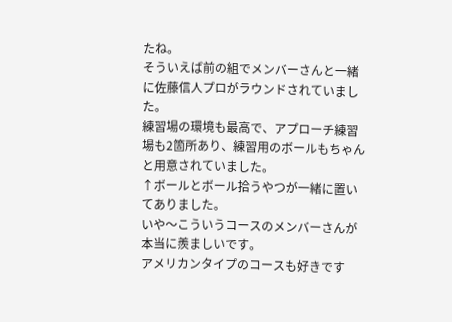たね。
そういえば前の組でメンバーさんと一緒に佐藤信人プロがラウンドされていました。
練習場の環境も最高で、アプローチ練習場も2箇所あり、練習用のボールもちゃんと用意されていました。
↑ボールとボール拾うやつが一緒に置いてありました。
いや〜こういうコースのメンバーさんが本当に羨ましいです。
アメリカンタイプのコースも好きです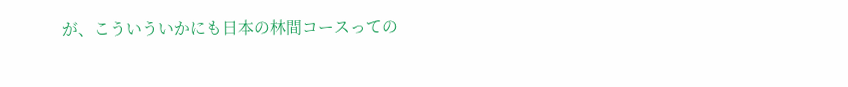が、こういういかにも日本の林間コースっての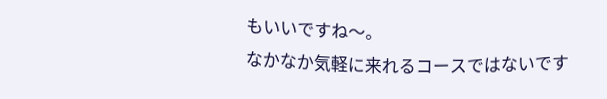もいいですね〜。
なかなか気軽に来れるコースではないです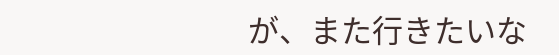が、また行きたいな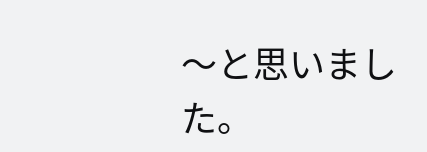〜と思いました。